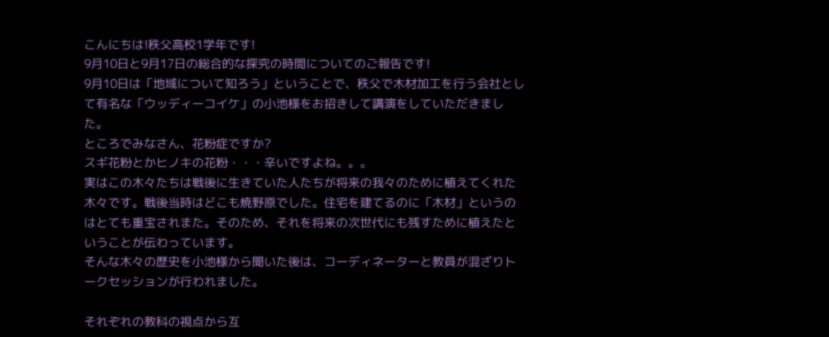こんにちは!秩父高校1学年です!
9月10日と9月17日の総合的な探究の時間についてのご報告です!
9月10日は「地域について知ろう」ということで、秩父で木材加工を行う会社として有名な「ウッディーコイケ」の小池様をお招きして講演をしていただきました。
ところでみなさん、花粉症ですか?
スギ花粉とかヒノキの花粉・・・辛いですよね。。。
実はこの木々たちは戦後に生きていた人たちが将来の我々のために植えてくれた木々です。戦後当時はどこも焼野原でした。住宅を建てるのに「木材」というのはとても重宝されまた。そのため、それを将来の次世代にも残すために植えたということが伝わっています。
そんな木々の歴史を小池様から聞いた後は、コーディネーターと教員が混ざりトークセッションが行われました。

それぞれの教科の視点から互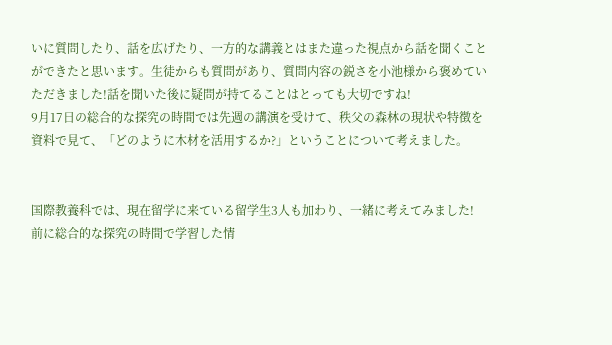いに質問したり、話を広げたり、一方的な講義とはまた違った視点から話を聞くことができたと思います。生徒からも質問があり、質問内容の鋭さを小池様から褒めていただきました!話を聞いた後に疑問が持てることはとっても大切ですね!
9月17日の総合的な探究の時間では先週の講演を受けて、秩父の森林の現状や特徴を資料で見て、「どのように木材を活用するか?」ということについて考えました。


国際教養科では、現在留学に来ている留学生3人も加わり、一緒に考えてみました!
前に総合的な探究の時間で学習した情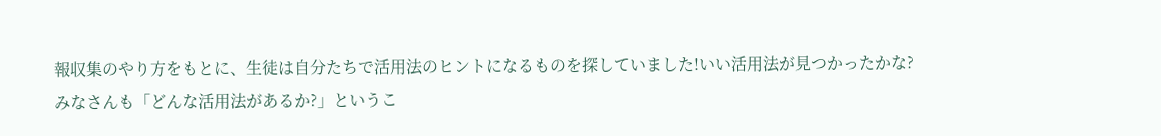報収集のやり方をもとに、生徒は自分たちで活用法のヒントになるものを探していました!いい活用法が見つかったかな?
みなさんも「どんな活用法があるか?」というこ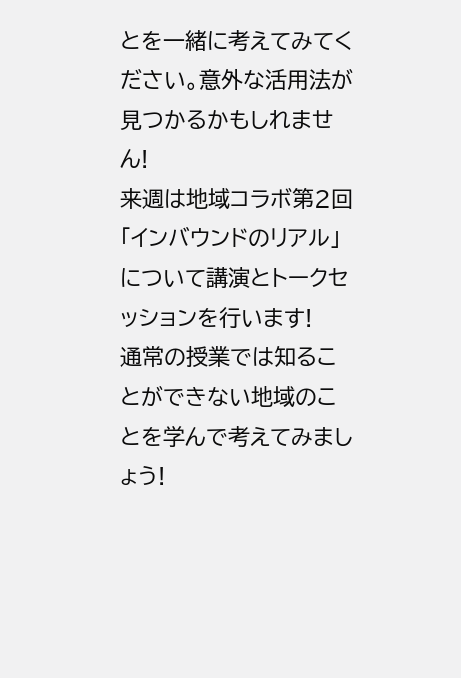とを一緒に考えてみてください。意外な活用法が見つかるかもしれません!
来週は地域コラボ第2回「インバウンドのリアル」について講演とトークセッションを行います!
通常の授業では知ることができない地域のことを学んで考えてみましょう!